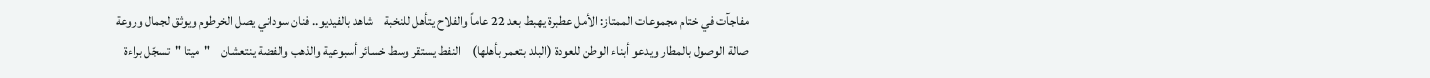مفاجآت في ختام مجموعات الممتاز: الأمل عطبرة يهبط بعد 22 عاماً والفلاح يتأهل للنخبة    شاهد بالفيديو.. فنان سوداني يصل الخرطوم ويوثق لجمال وروعة صالة الوصول بالمطار ويدعو أبناء الوطن للعودة (البلد بتعمر بأهلها)    النفط يستقر وسط خسائر أسبوعية والذهب والفضة ينتعشان    "ميتا "تسجّل براءة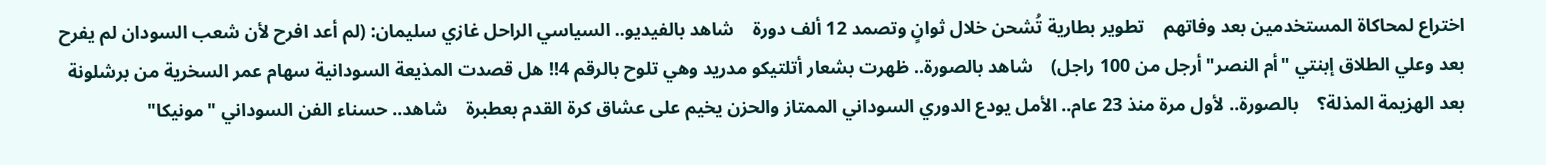اختراع لمحاكاة المستخدمين بعد وفاتهم    تطوير بطارية تُشحن خلال ثوانٍ وتصمد 12 ألف دورة    شاهد بالفيديو.. السياسي الراحل غازي سليمان: (لم أعد افرح لأن شعب السودان لم يفرح بعد وعلي الطلاق إبنتي "أم النصر" أرجل من 100 راجل)    شاهد بالصورة.. ظهرت بشعار أتلتيكو مدريد وهي تلوح بالرقم 4!! هل قصدت المذيعة السودانية سهام عمر السخرية من برشلونة بعد الهزيمة المذلة؟    بالصورة.. لأول مرة منذ 23 عام.. الأمل يودع الدوري السوداني الممتاز والحزن يخيم على عشاق كرة القدم بعطبرة    شاهد.. حسناء الفن السوداني "مونيكا"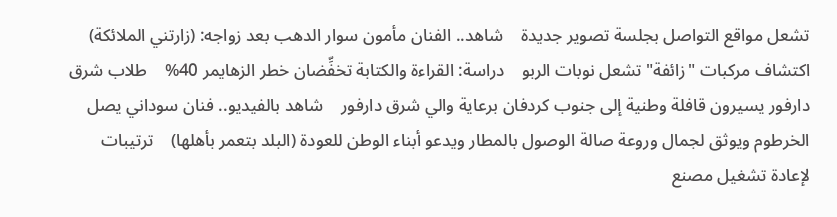تشعل مواقع التواصل بجلسة تصوير جديدة    شاهد.. الفنان مأمون سوار الدهب بعد زواجه: (زارتني الملائكة)    اكتشاف مركبات "زائفة" تشعل نوبات الربو    دراسة: القراءة والكتابة تخفِّضان خطر الزهايمر 40%    طلاب شرق دارفور يسيرون قافلة وطنية إلى جنوب كردفان برعاية والي شرق دارفور    شاهد بالفيديو.. فنان سوداني يصل الخرطوم ويوثق لجمال وروعة صالة الوصول بالمطار ويدعو أبناء الوطن للعودة (البلد بتعمر بأهلها)    ترتيبات لإعادة تشغيل مصنع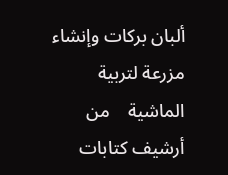ألبان بركات وإنشاء مزرعة لتربية الماشية    من أرشيف كتابات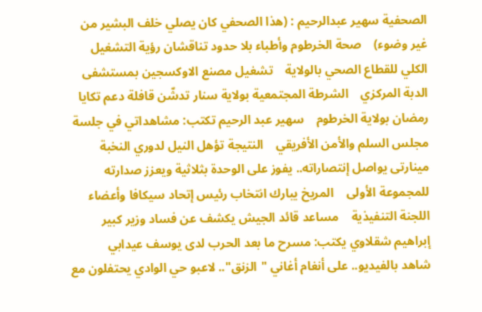الصحفية سهير عبدالرحيم : (هذا الصحفي كان يصلي خلف البشير من غير وضوء)    صحة الخرطوم وأطباء بلا حدود تناقشان رؤية التشغيل الكلي للقطاع الصحي بالولاية    تشغيل مصنع الاوكسجين بمستشفى الدبة المركزي    الشرطة المجتمعية بولاية سنار تدشّن قافلة دعم تكايا رمضان بولاية الخرطوم    سهير عبد الرحيم تكتب: مشاهداتي في جلسة مجلس السلم والأمن الأفريقي    النتيجة تؤهل النيل لدوري النخبة مينارتى يواصل إنتصاراته.. يفوز على الوحدة بثلاثية ويعزز صدارته للمجموعة الأولى    المريخ يبارك انتخاب رئيس إتحاد سيكافا وأعضاء اللجنة التنفيذية    مساعد قائد الجيش يكشف عن فساد وزير كبير    إبراهيم شقلاوي يكتب: مسرح ما بعد الحرب لدى يوسف عيدابي    شاهد بالفيديو.. على أنغام أغاني "الزنق".. لاعبو حي الوادي يحتفلون مع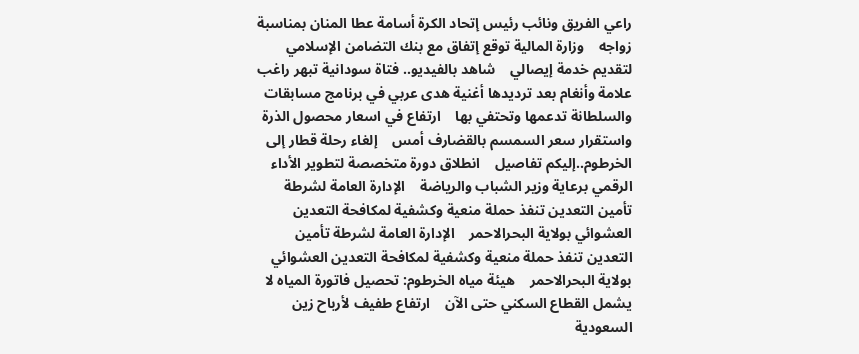راعي الفريق ونائب رئيس إتحاد الكرة أسامة عطا المنان بمناسبة زواجه    وزارة المالية توقع إتفاق مع بنك التضامن الإسلامي لتقديم خدمة إيصالي    شاهد بالفيديو.. فتاة سودانية تبهر راغب علامة وأنغام بعد ترديدها أغنية هدى عربي في برنامج مسابقات والسلطانة تدعمها وتحتفي بها    ارتفاع في اسعار محصول الذرة واستقرار سعر السمسم بالقضارف أمس    إلغاء رحلة قطار إلى الخرطوم..إليكم تفاصيل    انطلاق دورة متخصصة لتطوير الأداء الرقمي برعاية وزير الشباب والرياضة    الإدارة العامة لشرطة تأمين التعدين تنفذ حملة منعية وكشفية لمكافحة التعدين العشوائي بولاية البحرالاحمر    الإدارة العامة لشرطة تأمين التعدين تنفذ حملة منعية وكشفية لمكافحة التعدين العشوائي بولاية البحرالاحمر    هيئة مياه الخرطوم: تحصيل فاتورة المياه لا يشمل القطاع السكني حتى الآن    ارتفاع طفيف لأرباح زين السعودية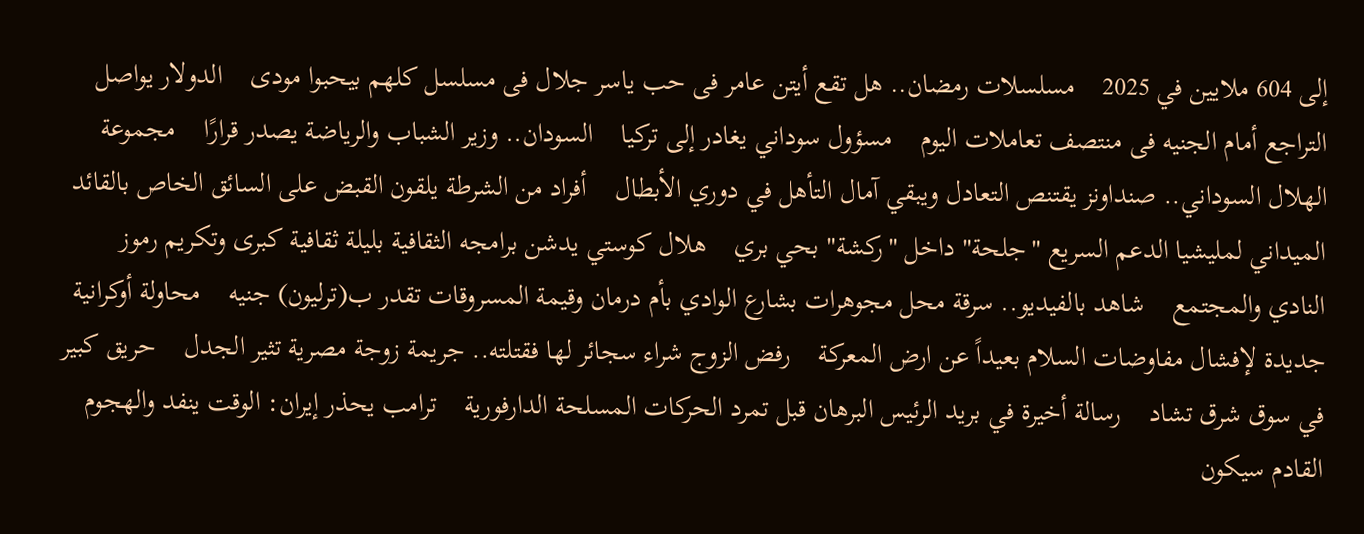إلى 604 ملايين في 2025    مسلسلات رمضان.. هل تقع أيتن عامر فى حب ياسر جلال فى مسلسل كلهم بيحبوا مودى    الدولار يواصل التراجع أمام الجنيه فى منتصف تعاملات اليوم    مسؤول سوداني يغادر إلى تركيا    السودان.. وزير الشباب والرياضة يصدر قرارًا    مجموعة الهلال السوداني.. صنداونز يقتنص التعادل ويبقي آمال التأهل في دوري الأبطال    أفراد من الشرطة يلقون القبض على السائق الخاص بالقائد الميداني لمليشيا الدعم السريع "جلحة" داخل "ركشة" بحي بري    هلال كوستي يدشن برامجه الثقافية بليلة ثقافية كبرى وتكريم رموز النادي والمجتمع    شاهد بالفيديو.. سرقة محل مجوهرات بشارع الوادي بأم درمان وقيمة المسروقات تقدر ب(ترليون) جنيه    محاولة أوكرانية جديدة لإفشال مفاوضات السلام بعيداً عن ارض المعركة    رفض الزوج شراء سجائر لها فقتلته.. جريمة زوجة مصرية تثير الجدل    حريق كبير في سوق شرق تشاد    رسالة أخيرة في بريد الرئيس البرهان قبل تمرد الحركات المسلحة الدارفورية    ترامب يحذر إيران: الوقت ينفد والهجوم القادم سيكون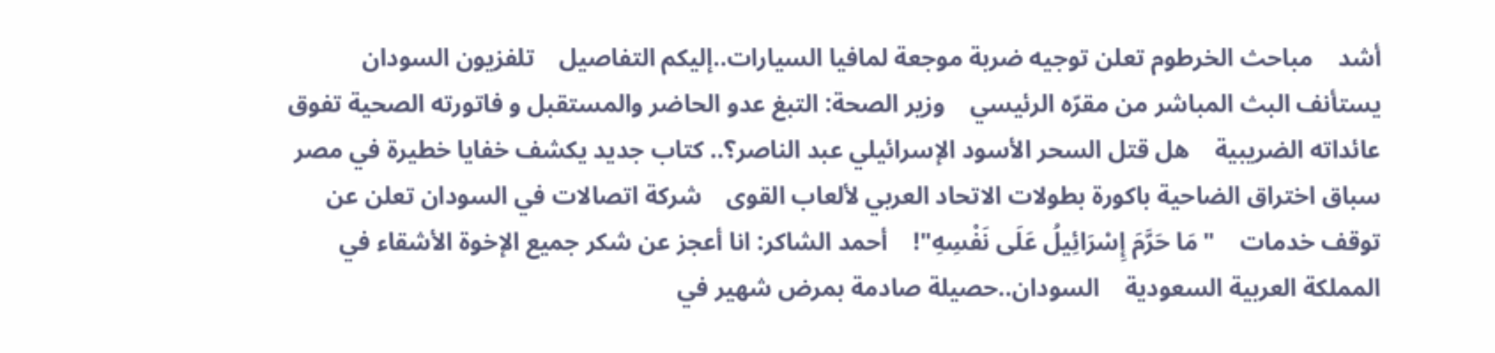أشد    مباحث الخرطوم تعلن توجيه ضربة موجعة لمافيا السيارات..إليكم التفاصيل    تلفزيون السودان يستأنف البث المباشر من مقرّه الرئيسي    وزير الصحة: التبغ عدو الحاضر والمستقبل و فاتورته الصحية تفوق عائداته الضريبية    هل قتل السحر الأسود الإسرائيلي عبد الناصر؟.. كتاب جديد يكشف خفايا خطيرة في مصر    سباق اختراق الضاحية باكورة بطولات الاتحاد العربي لألعاب القوى    شركة اتصالات في السودان تعلن عن توقف خدمات    "مَا حَرَّمَ إِسْرَائِيلُ عَلَى نَفْسِهِ"!    أحمد الشاكر: انا أعجز عن شكر جميع الإخوة الأشقاء في المملكة العربية السعودية    السودان..حصيلة صادمة بمرض شهير في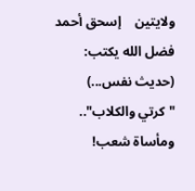ولايتين    إسحق أحمد فضل الله يكتب: (حديث نفس...)    "كرتي والكلاب".. ومأساة شعب!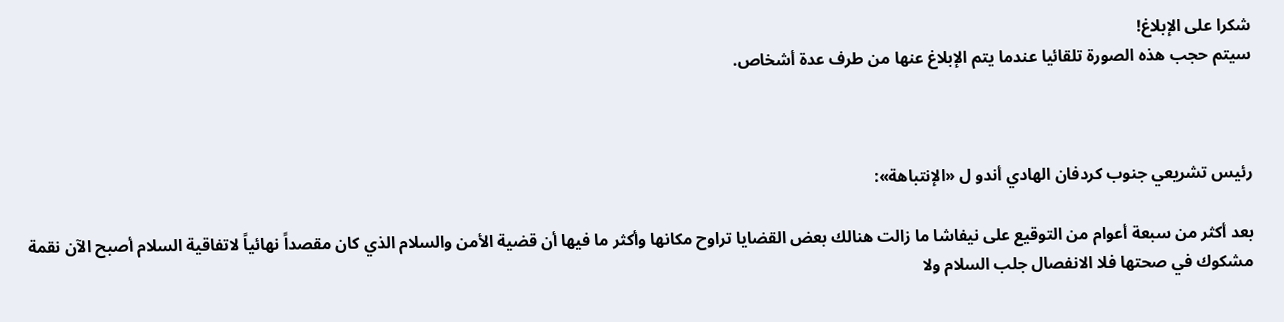شكرا على الإبلاغ!
سيتم حجب هذه الصورة تلقائيا عندما يتم الإبلاغ عنها من طرف عدة أشخاص.



رئيس تشريعي جنوب كردفان الهادي أندو ل «الإنتباهة»:

بعد أكثر من سبعة أعوام من التوقيع على نيفاشا ما زالت هنالك بعض القضايا تراوح مكانها وأكثر ما فيها أن قضية الأمن والسلام الذي كان مقصداً نهائياً لاتفاقية السلام أصبح الآن نقمة مشكوك في صحتها فلا الانفصال جلب السلام ولا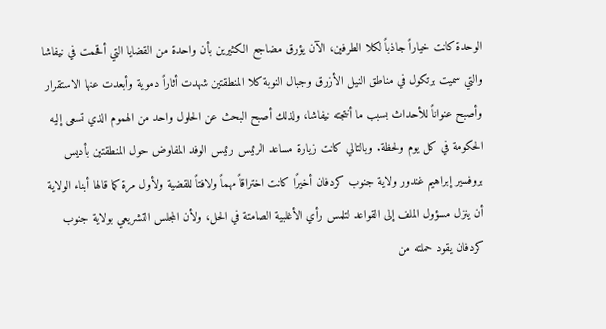الوحدة كانت خياراً جاذباً لكلا الطرفين، الآن يؤرق مضاجع الكثيرين بأن واحدة من القضايا التي أقحمت في نيفاشا والتي سميت برتكول في مناطق النيل الأزرق وجبال النوبة كلا المنطقتين شهدت أثاراً دموية وأبعدت عنها الاستقرار وأصبح عنواناً للأحداث بسبب ما أنتجته نيفاشا، ولذلك أصبح البحث عن الحلول واحد من الهموم الذي تسعى إليه الحكومة في كل يوم ولحظة. وبالتالي كانت زيارة مساعد الرئيس رئيس الوفد المفاوض حول المنطقتين بأديس بروفسير إبراهيم غندور ولاية جنوب كردفان أخيرًا كانت اختراقاً مهماً ولافتاً للقضية ولأول مرة كما قالها أبناء الولاية أن ينزل مسؤول الملف إلى القواعد لتلمس رأي الأغلبية الصامتة في الحل، ولأن المجلس التشريعي بولاية جنوب كردفان يقود حملته من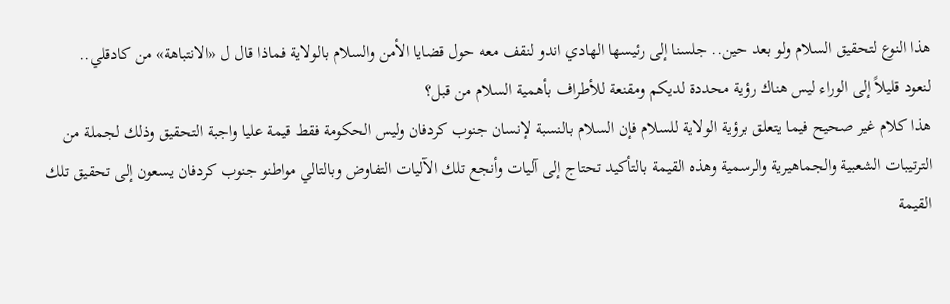هذا النوع لتحقيق السلام ولو بعد حين.. جلسنا إلى رئيسها الهادي اندو لنقف معه حول قضايا الأمن والسلام بالولاية فماذا قال ل «الانتباهة» من كادقلي..
لنعود قليلاً إلى الوراء ليس هناك رؤية محددة لديكم ومقنعة للأطراف بأهمية السلام من قبل؟
هذا كلام غير صحيح فيما يتعلق برؤية الولاية للسلام فإن السلام بالنسبة لإنسان جنوب كردفان وليس الحكومة فقط قيمة عليا واجبة التحقيق وذلك لجملة من الترتيبات الشعبية والجماهيرية والرسمية وهذه القيمة بالتأكيد تحتاج إلى آليات وأنجع تلك الآليات التفاوض وبالتالي مواطنو جنوب كردفان يسعون إلى تحقيق تلك القيمة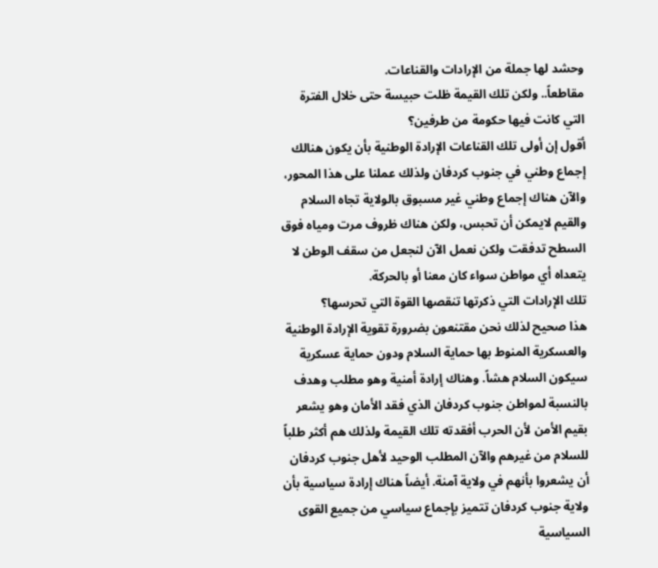وحشد لها جملة من الإرادات والقناعات.
مقاطعاً.. ولكن تلك القيمة ظلت حبيسة حتى خلال الفترة التي كانت فيها حكومة من طرفين؟
أقول إن أولى تلك القناعات الإرادة الوطنية بأن يكون هنالك إجماع وطني في جنوب كردفان ولذلك عملنا على هذا المحور، والآن هناك إجماع وطني غير مسبوق بالولاية تجاه السلام والقيم لايمكن أن تحبس، ولكن هناك ظروف مرت ومياه فوق السطح تدفقت ولكن نعمل الآن لنجعل من سقف الوطن لا يتعداه أي مواطن سواء كان معنا أو بالحركة.
تلك الإرادات التي ذكرتها تنقصها القوة التي تحرسها؟
هذا صحيح لذلك نحن مقتنعون بضرورة تقوية الإرادة الوطنية والعسكرية المنوط بها حماية السلام ودون حماية عسكرية سيكون السلام هشاً. وهناك إرادة أمنية وهو مطلب وهدف بالنسبة لمواطن جنوب كردفان الذي فقد الأمان وهو يشعر بقيم الأمن لأن الحرب أفقدته تلك القيمة ولذلك هم أكثر طلباً للسلام من غيرهم والآن المطلب الوحيد لأهل جنوب كردفان أن يشعروا بأنهم في ولاية آمنة. أيضاً هناك إرادة سياسية بأن ولاية جنوب كردفان تتميز بإجماع سياسي من جميع القوى السياسية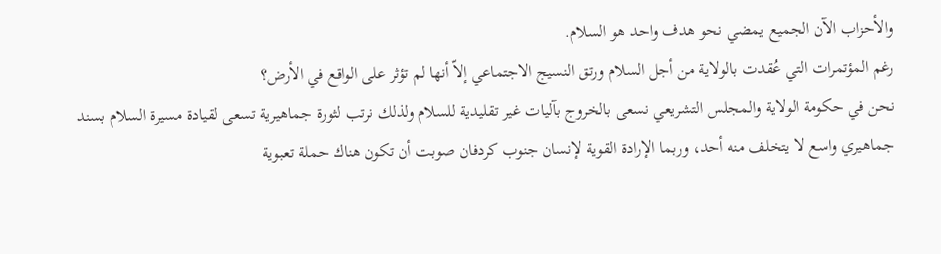والأحزاب الآن الجميع يمضي نحو هدف واحد هو السلام.
رغم المؤتمرات التي عُقدت بالولاية من أجل السلام ورتق النسيج الاجتماعي إلاّ أنها لم تؤثر على الواقع في الأرض؟
نحن في حكومة الولاية والمجلس التشريعي نسعى بالخروج بآليات غير تقليدية للسلام ولذلك نرتب لثورة جماهيرية تسعى لقيادة مسيرة السلام بسند جماهيري واسع لا يتخلف منه أحد، وربما الإرادة القوية لإنسان جنوب كردفان صوبت أن تكون هناك حملة تعبوية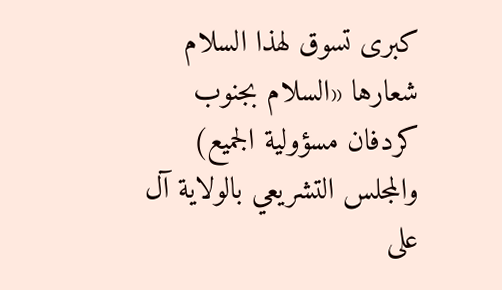كبرى تسوق لهذا السلام شعارها «السلام بجنوب كردفان مسؤولية الجميع) والمجلس التشريعي بالولاية آل على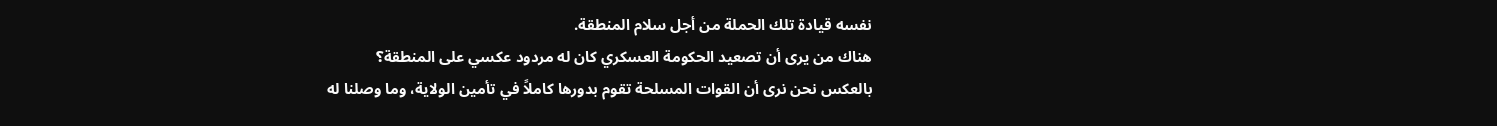نفسه قيادة تلك الحملة من أجل سلام المنطقة.
هناك من يرى أن تصعيد الحكومة العسكري كان له مردود عكسي على المنطقة؟
بالعكس نحن نرى أن القوات المسلحة تقوم بدورها كاملاً في تأمين الولاية، وما وصلنا له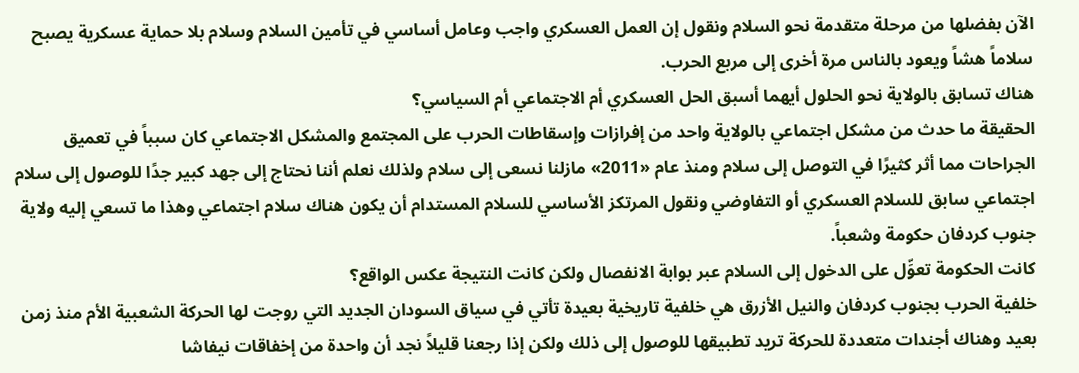الآن بفضلها من مرحلة متقدمة نحو السلام ونقول إن العمل العسكري واجب وعامل أساسي في تأمين السلام وسلام بلا حماية عسكرية يصبح سلاماً هشاً ويعود بالناس مرة أخرى إلى مربع الحرب.
هناك تسابق بالولاية نحو الحلول أيهما أسبق الحل العسكري أم الاجتماعي أم السياسي؟
الحقيقة ما حدث من مشكل اجتماعي بالولاية واحد من إفرازات وإسقاطات الحرب على المجتمع والمشكل الاجتماعي كان سبباً في تعميق الجراحات مما أثر كثيرًا في التوصل إلى سلام ومنذ عام «2011» مازلنا نسعى إلى سلام ولذلك نعلم أننا نحتاج إلى جهد كبير جدًا للوصول إلى سلام اجتماعي سابق للسلام العسكري أو التفاوضي ونقول المرتكز الأساسي للسلام المستدام أن يكون هناك سلام اجتماعي وهذا ما تسعي إليه ولاية جنوب كردفان حكومة وشعباً.
كانت الحكومة تعوِّل على الدخول إلى السلام عبر بوابة الانفصال ولكن كانت النتيجة عكس الواقع؟
خلفية الحرب بجنوب كردفان والنيل الأزرق هي خلفية تاريخية بعيدة تأتي في سياق السودان الجديد التي روجت لها الحركة الشعبية الأم منذ زمن بعيد وهناك أجندات متعددة للحركة تريد تطبيقها للوصول إلى ذلك ولكن إذا رجعنا قليلاً نجد أن واحدة من إخفاقات نيفاشا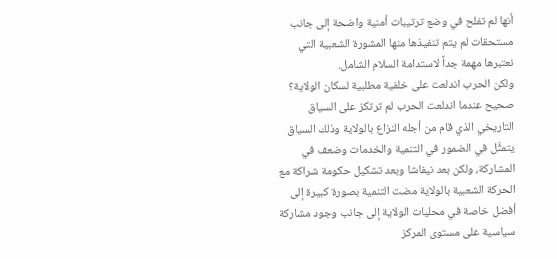أنها لم تفلح في وضع ترتيبات أمنية واضحة إلى جانب مستحقات لم يتم تنفيذها منها المشورة الشعبية التي نعتبرها مهمة جداً لاستدامة السلام الشامل.
ولكن الحرب اندلعت على خلفية مطلبية لسكان الولاية؟
صحيح عندما اندلعت الحرب لم ترتكز على السياق التاريخي الذي قام من أجله النزاع بالولاية وذلك السياق يتمثَّل في الضمور في التنمية والخدمات وضعف في المشاركة، ولكن بعد نيفاشا وبعد تشكيل حكومة شراكة مع الحركة الشعبية بالولاية مضت التنمية بصورة كبيرة إلى أفضل خاصة في محليات الولاية إلى جانب وجود مشاركة سياسية على مستوى المركز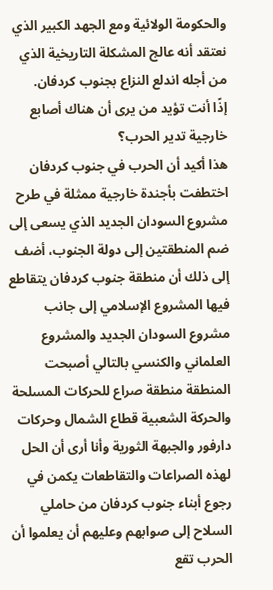والحكومة الولائية ومع الجهد الكبير الذي نعتقد أنه عالج المشكلة التاريخية الذي من أجله اندلع النزاع بجنوب كردفان.
إذًا أنت تؤيد من يرى أن هناك أصابع خارجية تدير الحرب؟
هذا أكيد أن الحرب في جنوب كردفان اختطفت بأجندة خارجية ممثلة في طرح مشروع السودان الجديد الذي يسعى إلى ضم المنطقتين إلى دولة الجنوب، أضف إلى ذلك أن منطقة جنوب كردفان يتقاطع فيها المشروع الإسلامي إلى جانب مشروع السودان الجديد والمشروع العلماني والكنسي بالتالي أصبحت المنطقة منطقة صراع للحركات المسلحة والحركة الشعبية قطاع الشمال وحركات دارفور والجبهة الثورية وأنا أرى أن الحل لهذه الصراعات والتقاطعات يكمن في رجوع أبناء جنوب كردفان من حاملي السلاح إلى صوابهم وعليهم أن يعلموا أن الحرب تقع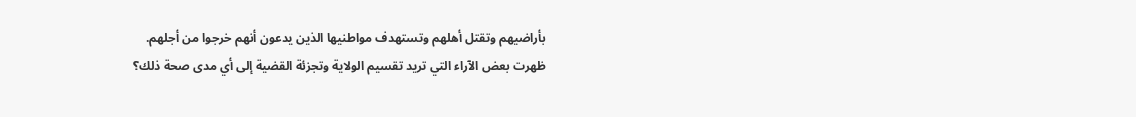بأراضيهم وتقتل أهلهم وتستهدف مواطنيها الذين يدعون أنهم خرجوا من أجلهم.
ظهرت بعض الآراء التي تريد تقسيم الولاية وتجزئة القضية إلى أي مدى صحة ذلك؟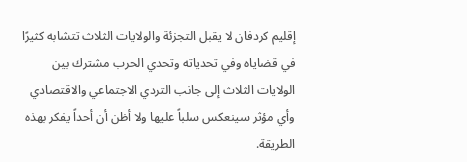إقليم كردفان لا يقبل التجزئة والولايات الثلاث تتشابه كثيرًا في قضاياه وفي تحدياته وتحدي الحرب مشترك بين الولايات الثلاث إلى جانب التردي الاجتماعي والاقتصادي وأي مؤثر سينعكس سلباً عليها ولا أظن أن أحداً يفكر بهذه الطريقة.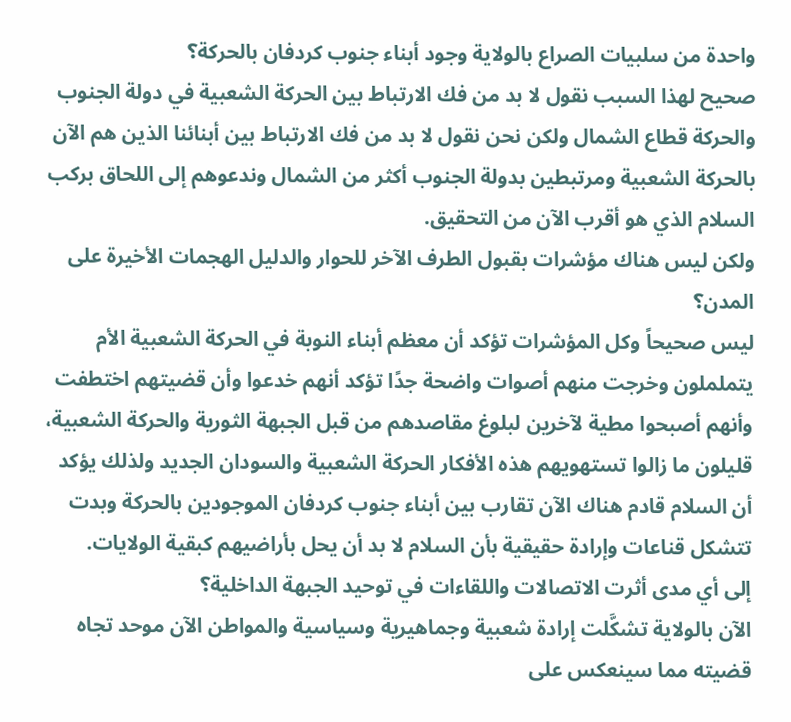واحدة من سلبيات الصراع بالولاية وجود أبناء جنوب كردفان بالحركة؟
صحيح لهذا السبب نقول لا بد من فك الارتباط بين الحركة الشعبية في دولة الجنوب والحركة قطاع الشمال ولكن نحن نقول لا بد من فك الارتباط بين أبنائنا الذين هم الآن بالحركة الشعبية ومرتبطين بدولة الجنوب أكثر من الشمال وندعوهم إلى اللحاق بركب السلام الذي هو أقرب الآن من التحقيق.
ولكن ليس هناك مؤشرات بقبول الطرف الآخر للحوار والدليل الهجمات الأخيرة على المدن؟
ليس صحيحاً وكل المؤشرات تؤكد أن معظم أبناء النوبة في الحركة الشعبية الأم يتململون وخرجت منهم أصوات واضحة جدًا تؤكد أنهم خدعوا وأن قضيتهم اختطفت وأنهم أصبحوا مطية لآخرين لبلوغ مقاصدهم من قبل الجبهة الثورية والحركة الشعبية، قليلون ما زالوا تستهويهم هذه الأفكار الحركة الشعبية والسودان الجديد ولذلك يؤكد أن السلام قادم هناك الآن تقارب بين أبناء جنوب كردفان الموجودين بالحركة وبدت تتشكل قناعات وإرادة حقيقية بأن السلام لا بد أن يحل بأراضيهم كبقية الولايات.
إلى أي مدى أثرت الاتصالات واللقاءات في توحيد الجبهة الداخلية؟
الآن بالولاية تشكَّلت إرادة شعبية وجماهيرية وسياسية والمواطن الآن موحد تجاه قضيته مما سينعكس على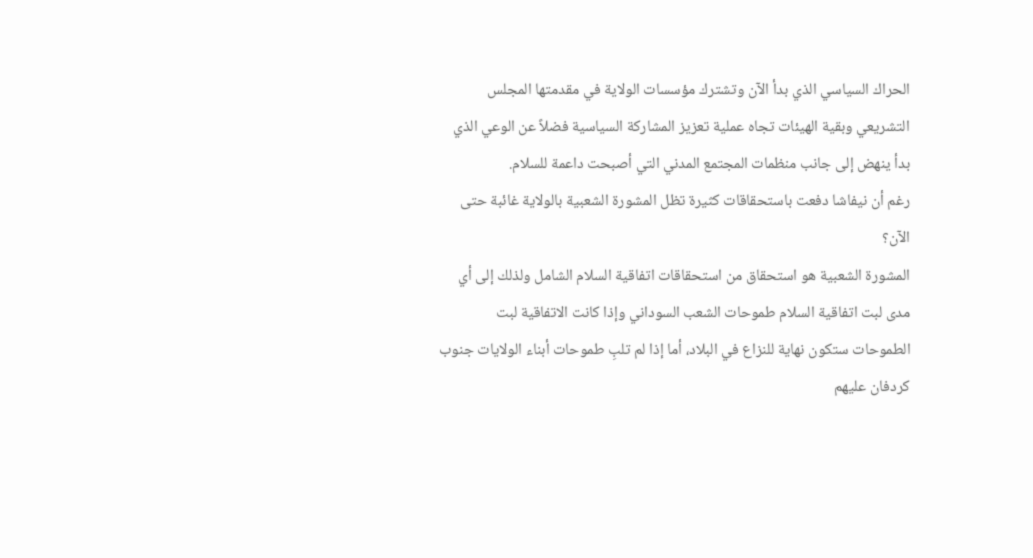الحراك السياسي الذي بدأ الآن وتشترك مؤسسات الولاية في مقدمتها المجلس التشريعي وبقية الهيئات تجاه عملية تعزيز المشاركة السياسية فضلاً عن الوعي الذي بدأ ينهض إلى جانب منظمات المجتمع المدني التي أصبحت داعمة للسلام.
رغم أن نيفاشا دفعت باستحقاقات كثيرة تظل المشورة الشعبية بالولاية غائبة حتى الآن؟
المشورة الشعبية هو استحقاق من استحقاقات اتفاقية السلام الشامل ولذلك إلى أي مدى لبت اتفاقية السلام طموحات الشعب السوداني وإذا كانت الاتفاقية لبت الطموحات ستكون نهاية للنزاع في البلاد، أما إذا لم تلبِ طموحات أبناء الولايات جنوب كردفان عليهم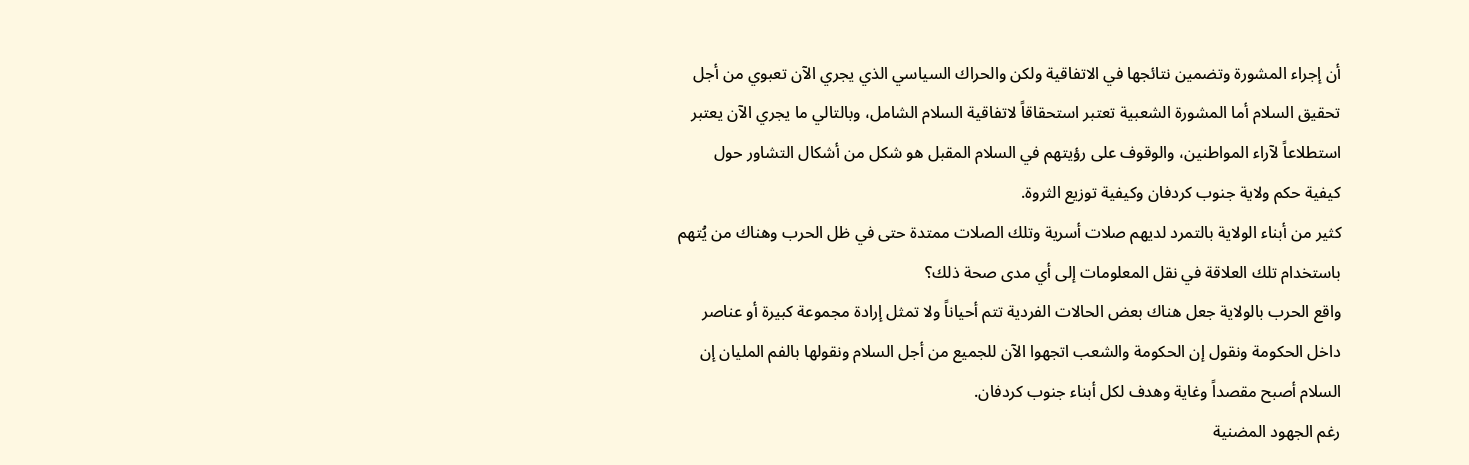أن إجراء المشورة وتضمين نتائجها في الاتفاقية ولكن والحراك السياسي الذي يجري الآن تعبوي من أجل تحقيق السلام أما المشورة الشعبية تعتبر استحقاقاً لاتفاقية السلام الشامل، وبالتالي ما يجري الآن يعتبر استطلاعاً لآراء المواطنين، والوقوف على رؤيتهم في السلام المقبل هو شكل من أشكال التشاور حول كيفية حكم ولاية جنوب كردفان وكيفية توزيع الثروة.
كثير من أبناء الولاية بالتمرد لديهم صلات أسرية وتلك الصلات ممتدة حتى في ظل الحرب وهناك من يُتهم باستخدام تلك العلاقة في نقل المعلومات إلى أي مدى صحة ذلك؟
واقع الحرب بالولاية جعل هناك بعض الحالات الفردية تتم أحياناً ولا تمثل إرادة مجموعة كبيرة أو عناصر داخل الحكومة ونقول إن الحكومة والشعب اتجهوا الآن للجميع من أجل السلام ونقولها بالفم المليان إن السلام أصبح مقصداً وغاية وهدف لكل أبناء جنوب كردفان.
رغم الجهود المضنية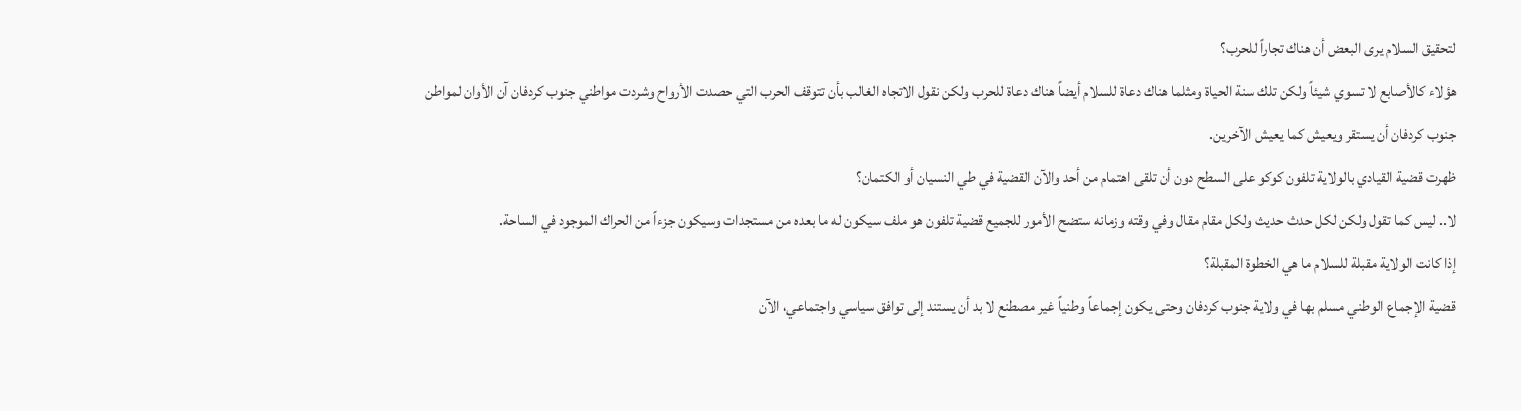لتحقيق السلام يرى البعض أن هناك تجاراً للحرب؟
هؤلاء كالأصابع لا تسوي شيئاً ولكن تلك سنة الحياة ومثلما هناك دعاة للسلام أيضاً هناك دعاة للحرب ولكن نقول الاتجاه الغالب بأن تتوقف الحرب التي حصدت الأرواح وشردت مواطني جنوب كردفان آن الأوان لمواطن جنوب كردفان أن يستقر ويعيش كما يعيش الآخرين.
ظهرت قضية القيادي بالولاية تلفون كوكو على السطح دون أن تلقى اهتمام من أحد والآن القضية في طي النسيان أو الكتمان؟
لا.. ليس كما تقول ولكن لكل حدث حديث ولكل مقام مقال وفي وقته وزمانه ستضح الأمور للجميع قضية تلفون هو ملف سيكون له ما بعده من مستجدات وسيكون جزءاً من الحراك الموجود في الساحة.
إذا كانت الولاية مقبلة للسلام ما هي الخطوة المقبلة؟
قضية الإجماع الوطني مسلم بها في ولاية جنوب كردفان وحتى يكون إجماعاً وطنياً غير مصطنع لا بد أن يستند إلى توافق سياسي واجتماعي، الآن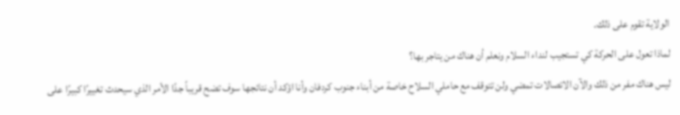الولاية تقوم على ذلك.
لماذا تعول على الحركة كي تستجيب لنداء السلام ونعلم أن هناك من يتاجر بها؟
ليس هناك مفر من ذلك والآن الاتصالات تمضي ولن تتوقف مع حاملي السلاح خاصة من أبناء جنوب كردفان وأنا اؤكد أن نتائجها سوف تضح قريباً جدًا الأمر الذي سيحدث تغييرًا كبيرًا على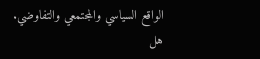الواقع السياسي والمجتمعي والتفاوضي.
هل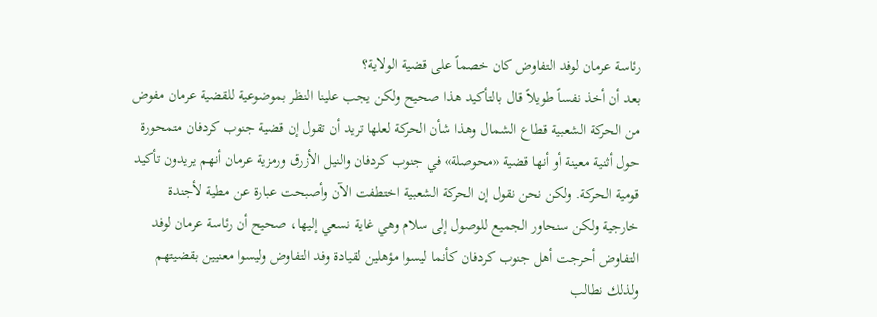رئاسة عرمان لوفد التفاوض كان خصماً على قضية الولاية؟
بعد أن أخذ نفساً طويلاً قال بالتأكيد هذا صحيح ولكن يجب علينا النظر بموضوعية للقضية عرمان مفوض من الحركة الشعبية قطاع الشمال وهذا شأن الحركة لعلها تريد أن تقول إن قضية جنوب كردفان متمحورة حول أثنية معينة أو أنها قضية «محوصلة» في جنوب كردفان والنيل الأزرق ورمزية عرمان أنهم يريدون تأكيد قومية الحركة. ولكن نحن نقول إن الحركة الشعبية اختطفت الآن وأصبحت عبارة عن مطية لأجندة خارجية ولكن سنحاور الجميع للوصول إلى سلام وهي غاية نسعي إليها، صحيح أن رئاسة عرمان لوفد التفاوض أحرجت أهل جنوب كردفان كأنما ليسوا مؤهلين لقيادة وفد التفاوض وليسوا معنيين بقضيتهم ولذلك نطالب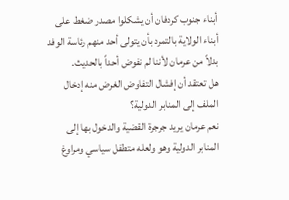أبناء جنوب كردفان أن يشكلوا مصدر ضغط على أبناء الولاية بالتمرد بأن يتولى أحد منهم رئاسة الوفد بدلاً من عرمان لأننا لم نفوض أحداً بالحديث.
هل تعتقد أن إفشال التفاوض الغرض منه إدخال الملف إلى المنابر الدولية؟
نعم عرمان يريد جرجرة القضية والدخول بها إلى المنابر الدولية وهو ولعله متطفل سياسي ومراوغ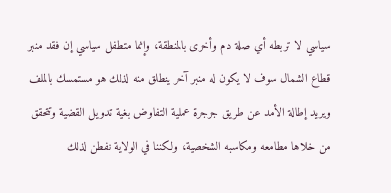سياسي لا تربطه أي صلة دم وأخرى بالمنطقة، وإنما متطفل سياسي إن فقد منبر قطاع الشمال سوف لا يكون له منبر آخر ينطلق منه لذلك هو مستمسك بالملف ويريد إطالة الأمد عن طريق جرجرة عملية التفاوض بغية تدويل القضية وتتحقق من خلاها مطامعه ومكاسبه الشخصية، ولكننا في الولاية نفطن لذلك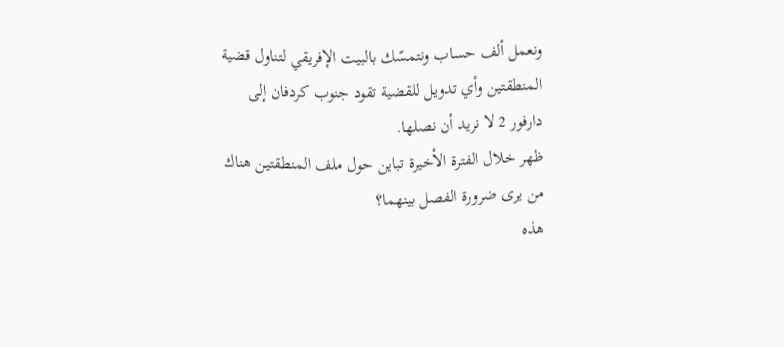ونعمل ألف حساب ونتمسّك بالبيت الإفريقي لتناول قضية المنطقتين وأي تدويل للقضية تقود جنوب كردفان إلى دارفور 2 لا نريد أن نصلها.
ظهر خلال الفترة الأخيرة تباين حول ملف المنطقتين هناك من يرى ضرورة الفصل بينهما؟
هذه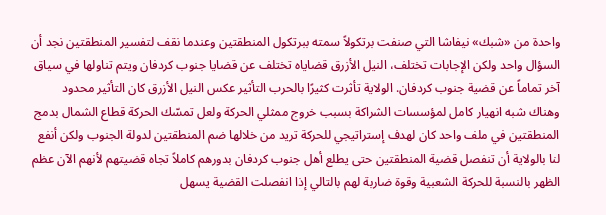واحدة من «شبك» نيفاشا التي صنفت برتكولاً سمته ببرتكول المنطقتين وعندما نقف لتفسير المنطقتين نجد أن السؤال واحد ولكن الإجابات تختلف، النيل الأزرق قضاياه تختلف عن قضايا جنوب كردفان ويتم تناولها في سياق آخر تماماً عن قضية جنوب كردفان. الولاية تأثرت كثيرًا بالحرب التأثير عكس النيل الأزرق كان التأثير محدود وهناك شبه انهيار كامل لمؤسسات الشراكة بسبب خروج ممثلي الحركة ولعل تمسّك الحركة قطاع الشمال بدمج المنطقتين في ملف واحد كان لهدف إستراتيجي للحركة تريد من خلالها ضم المنطقتين لدولة الجنوب ولكن أنفع لنا بالولاية أن تنفصل قضية المنطقتين حتى يطلع أهل جنوب كردفان بدورهم كاملاً تجاه قضيتهم لأنهم الآن عظم الظهر بالنسبة للحركة الشعبية وقوة ضاربة لهم بالتالي إذا انفصلت القضية يسهل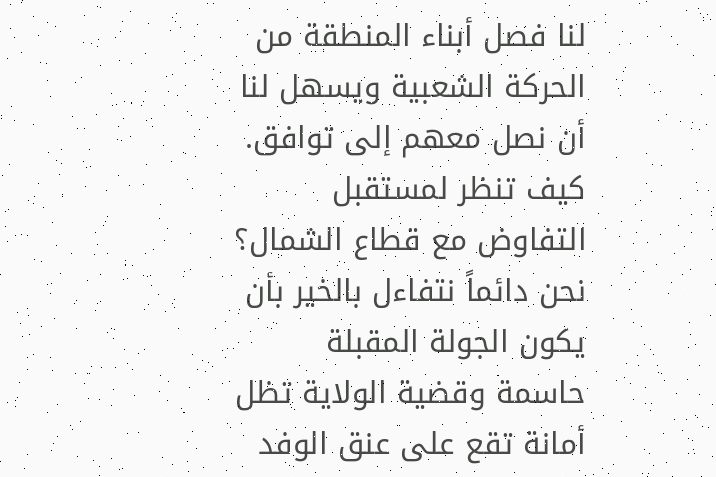لنا فصل أبناء المنطقة من الحركة الشعبية ويسهل لنا أن نصل معهم إلى توافق.
كيف تنظر لمستقبل التفاوض مع قطاع الشمال؟
نحن دائماً نتفاءل بالخير بأن يكون الجولة المقبلة حاسمة وقضية الولاية تظل أمانة تقع على عنق الوفد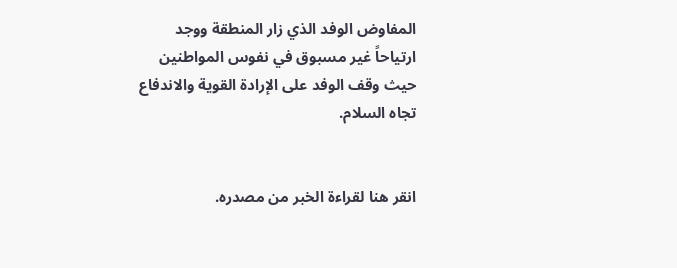المفاوض الوفد الذي زار المنطقة ووجد ارتياحاً غير مسبوق في نفوس المواطنين حيث وقف الوفد على الإرادة القوية والاندفاع تجاه السلام.


انقر هنا لقراءة الخبر من مصدره.